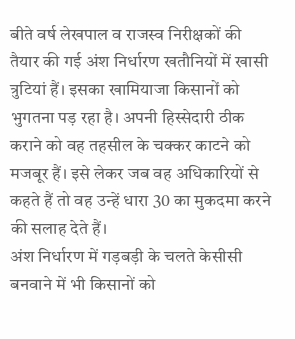बीते वर्ष लेखपाल व राजस्व निरीक्षकों की तैयार की गई अंश निर्धारण खतौनियों में खासी त्रुटियां हैं। इसका खामियाजा किसानों को भुगतना पड़ रहा है। अपनी हिस्सेदारी ठीक कराने को वह तहसील के चक्कर काटने को मजबूर हैं। इसे लेकर जब वह अधिकारियों से कहते हैं तो वह उन्हें धारा 30 का मुकदमा करने की सलाह देते हैं।
अंश निर्धारण में गड़बड़ी के चलते केसीसी बनवाने में भी किसानों को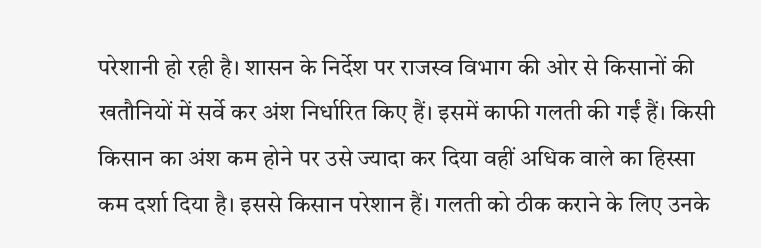परेशानी हो रही है। शासन के निर्देश पर राजस्व विभाग की ओर से किसानों की खतौनियों में सर्वे कर अंश निर्धारित किए हैं। इसमें काफी गलती की गईं हैं। किसी किसान का अंश कम होने पर उसे ज्यादा कर दिया वहीं अधिक वाले का हिस्सा कम दर्शा दिया है। इससे किसान परेशान हैं। गलती को ठीक कराने के लिए उनके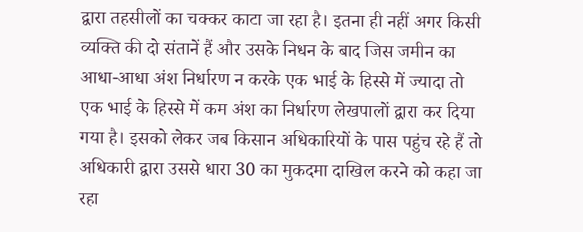द्वारा तहसीलों का चक्कर काटा जा रहा है। इतना ही नहीं अगर किसी व्यक्ति की दो संतानें हैं और उसके निधन के बाद जिस जमीन का आधा-आधा अंश निर्धारण न करके एक भाई के हिस्से में ज्यादा तो एक भाई के हिस्से में कम अंश का निर्धारण लेखपालों द्वारा कर दिया गया है। इसको लेकर जब किसान अधिकारियों के पास पहुंच रहे हैं तो अधिकारी द्वारा उससे धारा 30 का मुकदमा दाखिल करने को कहा जा रहा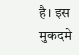है। इस मुकदमे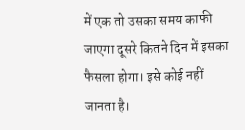में एक तो उसका समय काफी जाएगा दूसरे कितने दिन में इसका फैसला होगा। इसे कोई नहीं जानता है।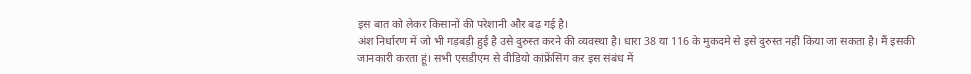इस बात को लेकर किसानों की परेशानी और बढ़ गई है।
अंश निर्धारण में जो भी गड़बड़ी हुई है उसे दुरुस्त करने की व्यवस्था है। धारा 38 या 116 के मुकदमे से इसे दुरुस्त नहीं किया जा सकता है। मैं इसकी जानकारी करता हूं। सभी एसडीएम से वीडियो कांफ्रेंसिंग कर इस संबंध में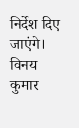निर्देश दिए जाएंगे।
विनय कुमार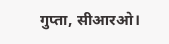गुप्ता, सीआरओ।